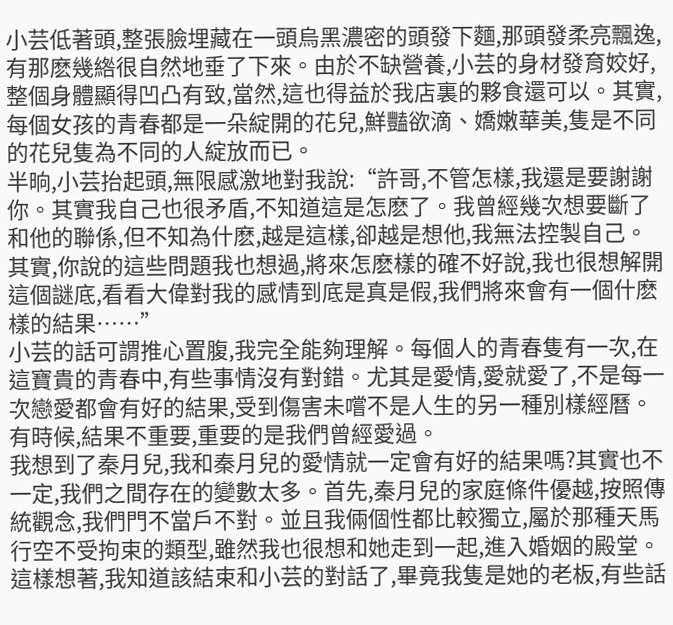小芸低著頭,整張臉埋藏在一頭烏黑濃密的頭發下麵,那頭發柔亮飄逸,有那麽幾綹很自然地垂了下來。由於不缺營養,小芸的身材發育姣好,整個身體顯得凹凸有致,當然,這也得益於我店裏的夥食還可以。其實,每個女孩的青春都是一朵綻開的花兒,鮮豔欲滴、嬌嫩華美,隻是不同的花兒隻為不同的人綻放而已。
半晌,小芸抬起頭,無限感激地對我說:“許哥,不管怎樣,我還是要謝謝你。其實我自己也很矛盾,不知道這是怎麽了。我曾經幾次想要斷了和他的聯係,但不知為什麽,越是這樣,卻越是想他,我無法控製自己。其實,你說的這些問題我也想過,將來怎麽樣的確不好說,我也很想解開這個謎底,看看大偉對我的感情到底是真是假,我們將來會有一個什麽樣的結果……”
小芸的話可謂推心置腹,我完全能夠理解。每個人的青春隻有一次,在這寶貴的青春中,有些事情沒有對錯。尤其是愛情,愛就愛了,不是每一次戀愛都會有好的結果,受到傷害未嚐不是人生的另一種別樣經曆。有時候,結果不重要,重要的是我們曾經愛過。
我想到了秦月兒,我和秦月兒的愛情就一定會有好的結果嗎?其實也不一定,我們之間存在的變數太多。首先,秦月兒的家庭條件優越,按照傳統觀念,我們門不當戶不對。並且我倆個性都比較獨立,屬於那種天馬行空不受拘束的類型,雖然我也很想和她走到一起,進入婚姻的殿堂。
這樣想著,我知道該結束和小芸的對話了,畢竟我隻是她的老板,有些話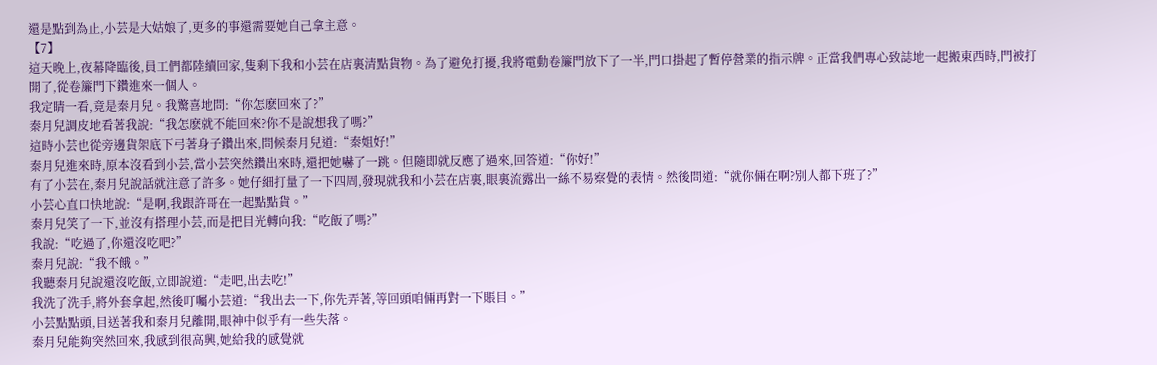還是點到為止,小芸是大姑娘了,更多的事還需要她自己拿主意。
【7】
這天晚上,夜幕降臨後,員工們都陸續回家,隻剩下我和小芸在店裏清點貨物。為了避免打擾,我將電動卷簾門放下了一半,門口掛起了暫停營業的指示牌。正當我們專心致誌地一起搬東西時,門被打開了,從卷簾門下鑽進來一個人。
我定睛一看,竟是秦月兒。我驚喜地問:“你怎麽回來了?”
秦月兒調皮地看著我說:“我怎麽就不能回來?你不是說想我了嗎?”
這時小芸也從旁邊貨架底下弓著身子鑽出來,問候秦月兒道:“秦姐好!”
秦月兒進來時,原本沒看到小芸,當小芸突然鑽出來時,還把她嚇了一跳。但隨即就反應了過來,回答道:“你好!”
有了小芸在,秦月兒說話就注意了許多。她仔細打量了一下四周,發現就我和小芸在店裏,眼裏流露出一絲不易察覺的表情。然後問道:“就你倆在啊?別人都下班了?”
小芸心直口快地說:“是啊,我跟許哥在一起點點貨。”
秦月兒笑了一下,並沒有搭理小芸,而是把目光轉向我:“吃飯了嗎?”
我說:“吃過了,你還沒吃吧?”
秦月兒說:“我不餓。”
我聽秦月兒說還沒吃飯,立即說道:“走吧,出去吃!”
我洗了洗手,將外套拿起,然後叮囑小芸道:“我出去一下,你先弄著,等回頭咱倆再對一下賬目。”
小芸點點頭,目送著我和秦月兒離開,眼神中似乎有一些失落。
秦月兒能夠突然回來,我感到很高興,她給我的感覺就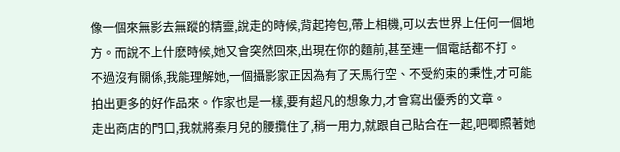像一個來無影去無蹤的精靈,說走的時候,背起挎包,帶上相機,可以去世界上任何一個地方。而說不上什麽時候,她又會突然回來,出現在你的麵前,甚至連一個電話都不打。
不過沒有關係,我能理解她,一個攝影家正因為有了天馬行空、不受約束的秉性,才可能拍出更多的好作品來。作家也是一樣,要有超凡的想象力,才會寫出優秀的文章。
走出商店的門口,我就將秦月兒的腰攬住了,稍一用力,就跟自己貼合在一起,吧唧照著她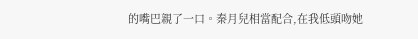的嘴巴親了一口。秦月兒相當配合,在我低頭吻她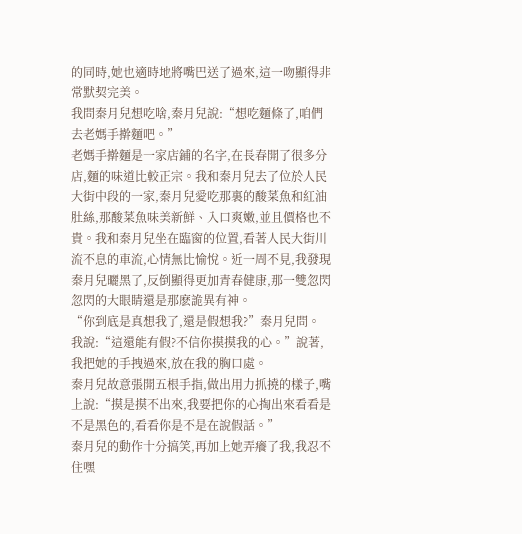的同時,她也適時地將嘴巴送了過來,這一吻顯得非常默契完美。
我問秦月兒想吃啥,秦月兒說:“想吃麵條了,咱們去老媽手擀麵吧。”
老媽手擀麵是一家店鋪的名字,在長春開了很多分店,麵的味道比較正宗。我和秦月兒去了位於人民大街中段的一家,秦月兒愛吃那裏的酸菜魚和紅油肚絲,那酸菜魚味美新鮮、入口爽嫩,並且價格也不貴。我和秦月兒坐在臨窗的位置,看著人民大街川流不息的車流,心情無比愉悅。近一周不見,我發現秦月兒曬黑了,反倒顯得更加青春健康,那一雙忽閃忽閃的大眼睛還是那麽詭異有神。
“你到底是真想我了,還是假想我?”秦月兒問。
我說:“這還能有假?不信你摸摸我的心。”說著,我把她的手拽過來,放在我的胸口處。
秦月兒故意張開五根手指,做出用力抓撓的樣子,嘴上說:“摸是摸不出來,我要把你的心掏出來看看是不是黑色的,看看你是不是在說假話。”
秦月兒的動作十分搞笑,再加上她弄癢了我,我忍不住嘿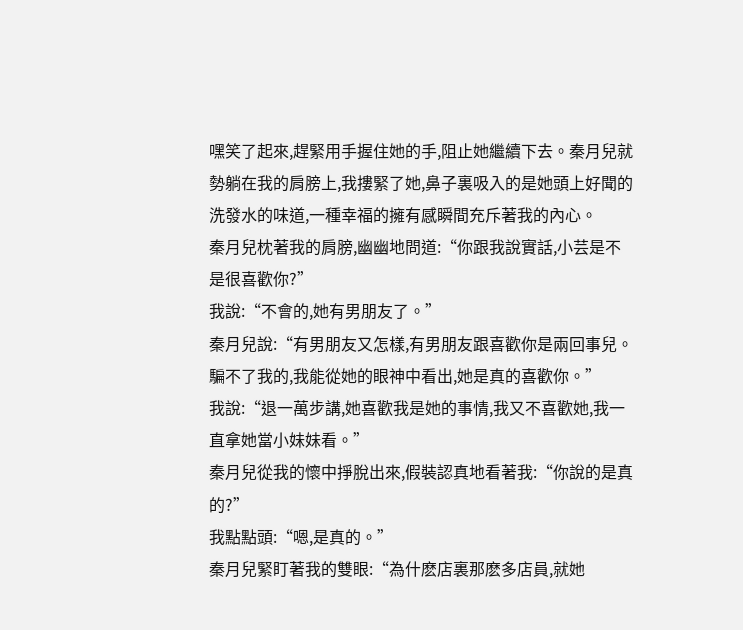嘿笑了起來,趕緊用手握住她的手,阻止她繼續下去。秦月兒就勢躺在我的肩膀上,我摟緊了她,鼻子裏吸入的是她頭上好聞的洗發水的味道,一種幸福的擁有感瞬間充斥著我的內心。
秦月兒枕著我的肩膀,幽幽地問道:“你跟我說實話,小芸是不是很喜歡你?”
我說:“不會的,她有男朋友了。”
秦月兒說:“有男朋友又怎樣,有男朋友跟喜歡你是兩回事兒。騙不了我的,我能從她的眼神中看出,她是真的喜歡你。”
我說:“退一萬步講,她喜歡我是她的事情,我又不喜歡她,我一直拿她當小妹妹看。”
秦月兒從我的懷中掙脫出來,假裝認真地看著我:“你說的是真的?”
我點點頭:“嗯,是真的。”
秦月兒緊盯著我的雙眼:“為什麽店裏那麽多店員,就她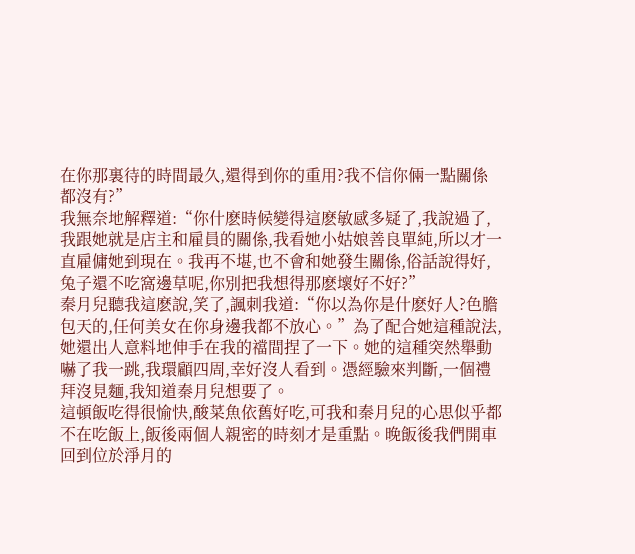在你那裏待的時間最久,還得到你的重用?我不信你倆一點關係都沒有?”
我無奈地解釋道:“你什麽時候變得這麽敏感多疑了,我說過了,我跟她就是店主和雇員的關係,我看她小姑娘善良單純,所以才一直雇傭她到現在。我再不堪,也不會和她發生關係,俗話說得好,兔子還不吃窩邊草呢,你別把我想得那麽壞好不好?”
秦月兒聽我這麽說,笑了,諷刺我道:“你以為你是什麽好人?色膽包天的,任何美女在你身邊我都不放心。”為了配合她這種說法,她還出人意料地伸手在我的襠間捏了一下。她的這種突然舉動嚇了我一跳,我環顧四周,幸好沒人看到。憑經驗來判斷,一個禮拜沒見麵,我知道秦月兒想要了。
這頓飯吃得很愉快,酸菜魚依舊好吃,可我和秦月兒的心思似乎都不在吃飯上,飯後兩個人親密的時刻才是重點。晚飯後我們開車回到位於淨月的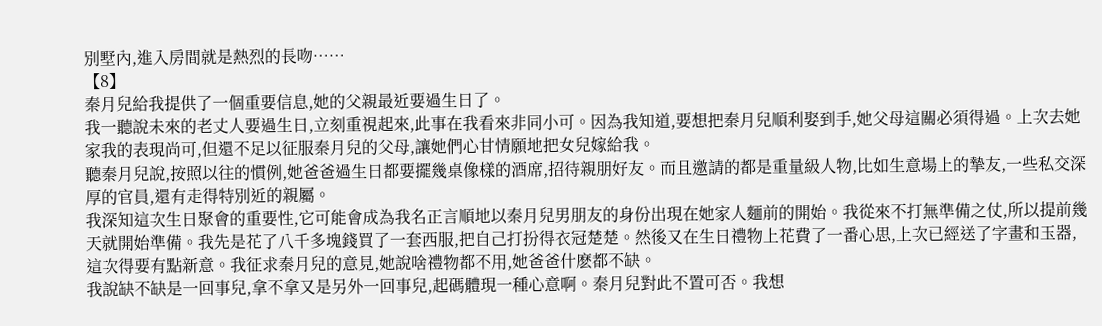別墅內,進入房間就是熱烈的長吻……
【8】
秦月兒給我提供了一個重要信息,她的父親最近要過生日了。
我一聽說未來的老丈人要過生日,立刻重視起來,此事在我看來非同小可。因為我知道,要想把秦月兒順利娶到手,她父母這關必須得過。上次去她家我的表現尚可,但還不足以征服秦月兒的父母,讓她們心甘情願地把女兒嫁給我。
聽秦月兒說,按照以往的慣例,她爸爸過生日都要擺幾桌像樣的酒席,招待親朋好友。而且邀請的都是重量級人物,比如生意場上的摯友,一些私交深厚的官員,還有走得特別近的親屬。
我深知這次生日聚會的重要性,它可能會成為我名正言順地以秦月兒男朋友的身份出現在她家人麵前的開始。我從來不打無準備之仗,所以提前幾天就開始準備。我先是花了八千多塊錢買了一套西服,把自己打扮得衣冠楚楚。然後又在生日禮物上花費了一番心思,上次已經送了字畫和玉器,這次得要有點新意。我征求秦月兒的意見,她說啥禮物都不用,她爸爸什麽都不缺。
我說缺不缺是一回事兒,拿不拿又是另外一回事兒,起碼體現一種心意啊。秦月兒對此不置可否。我想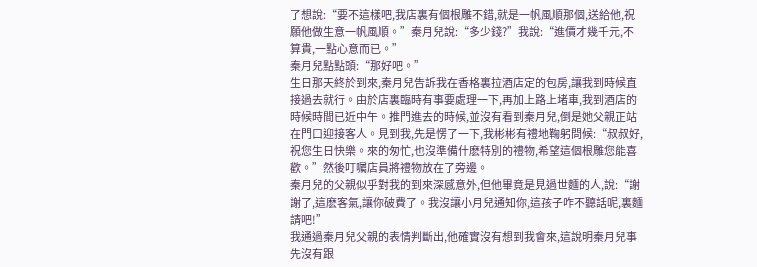了想說:“要不這樣吧,我店裏有個根雕不錯,就是一帆風順那個,送給他,祝願他做生意一帆風順。”秦月兒說:“多少錢?”我說:“進價才幾千元,不算貴,一點心意而已。”
秦月兒點點頭:“那好吧。”
生日那天終於到來,秦月兒告訴我在香格裏拉酒店定的包房,讓我到時候直接過去就行。由於店裏臨時有事要處理一下,再加上路上堵車,我到酒店的時候時間已近中午。推門進去的時候,並沒有看到秦月兒,倒是她父親正站在門口迎接客人。見到我,先是愣了一下,我彬彬有禮地鞠躬問候:“叔叔好,祝您生日快樂。來的匆忙,也沒準備什麽特別的禮物,希望這個根雕您能喜歡。”然後叮囑店員將禮物放在了旁邊。
秦月兒的父親似乎對我的到來深感意外,但他畢竟是見過世麵的人,說:“謝謝了,這麽客氣,讓你破費了。我沒讓小月兒通知你,這孩子咋不聽話呢,裏麵請吧!”
我通過秦月兒父親的表情判斷出,他確實沒有想到我會來,這說明秦月兒事先沒有跟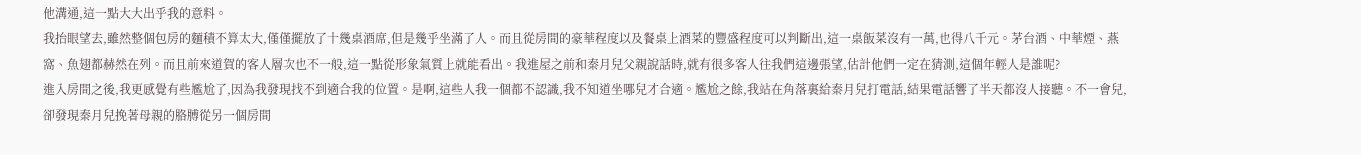他溝通,這一點大大出乎我的意料。
我抬眼望去,雖然整個包房的麵積不算太大,僅僅擺放了十幾桌酒席,但是幾乎坐滿了人。而且從房間的豪華程度以及餐桌上酒菜的豐盛程度可以判斷出,這一桌飯菜沒有一萬,也得八千元。茅台酒、中華煙、燕窩、魚翅都赫然在列。而且前來道賀的客人層次也不一般,這一點從形象氣質上就能看出。我進屋之前和秦月兒父親說話時,就有很多客人往我們這邊張望,估計他們一定在猜測,這個年輕人是誰呢?
進入房間之後,我更感覺有些尷尬了,因為我發現找不到適合我的位置。是啊,這些人我一個都不認識,我不知道坐哪兒才合適。尷尬之餘,我站在角落裏給秦月兒打電話,結果電話響了半天都沒人接聽。不一會兒,卻發現秦月兒挽著母親的胳膊從另一個房間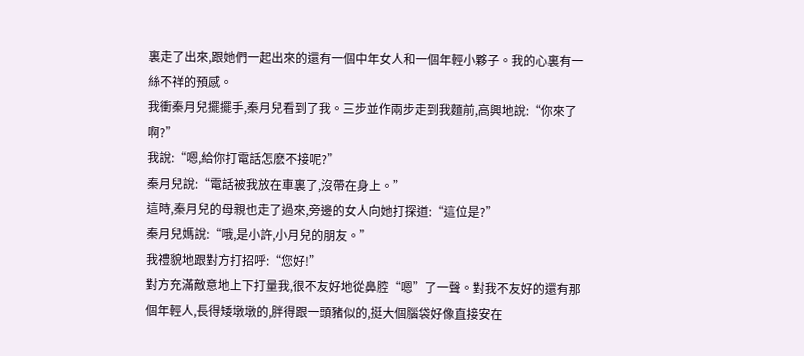裏走了出來,跟她們一起出來的還有一個中年女人和一個年輕小夥子。我的心裏有一絲不祥的預感。
我衝秦月兒擺擺手,秦月兒看到了我。三步並作兩步走到我麵前,高興地說:“你來了啊?”
我說:“嗯,給你打電話怎麽不接呢?”
秦月兒說:“電話被我放在車裏了,沒帶在身上。”
這時,秦月兒的母親也走了過來,旁邊的女人向她打探道:“這位是?”
秦月兒媽說:“哦,是小許,小月兒的朋友。”
我禮貌地跟對方打招呼:“您好!”
對方充滿敵意地上下打量我,很不友好地從鼻腔“嗯”了一聲。對我不友好的還有那個年輕人,長得矮墩墩的,胖得跟一頭豬似的,挺大個腦袋好像直接安在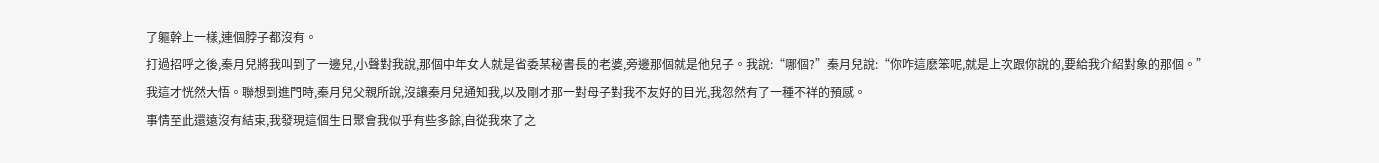了軀幹上一樣,連個脖子都沒有。
打過招呼之後,秦月兒將我叫到了一邊兒,小聲對我說,那個中年女人就是省委某秘書長的老婆,旁邊那個就是他兒子。我說:“哪個?”秦月兒說:“你咋這麽笨呢,就是上次跟你說的,要給我介紹對象的那個。”
我這才恍然大悟。聯想到進門時,秦月兒父親所說,沒讓秦月兒通知我,以及剛才那一對母子對我不友好的目光,我忽然有了一種不祥的預感。
事情至此還遠沒有結束,我發現這個生日聚會我似乎有些多餘,自從我來了之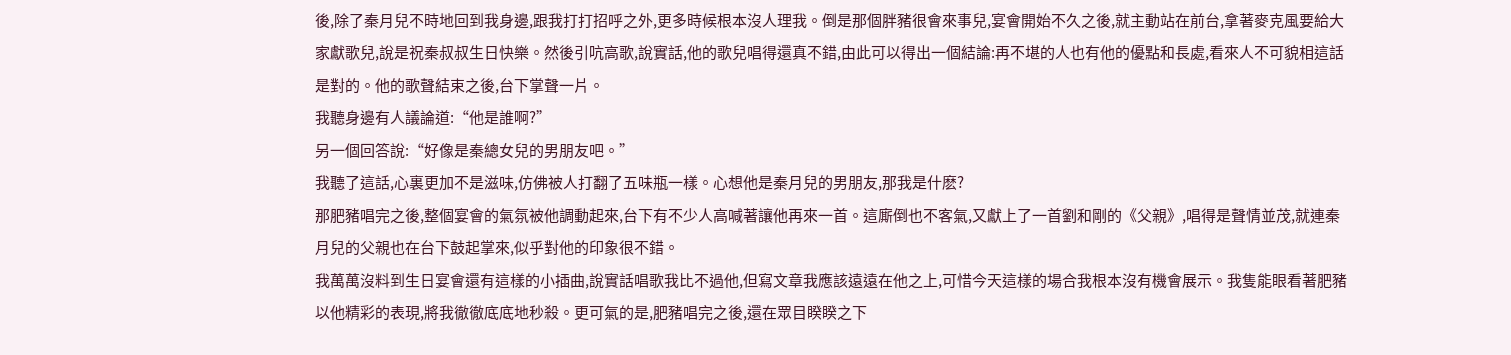後,除了秦月兒不時地回到我身邊,跟我打打招呼之外,更多時候根本沒人理我。倒是那個胖豬很會來事兒,宴會開始不久之後,就主動站在前台,拿著麥克風要給大家獻歌兒,說是祝秦叔叔生日快樂。然後引吭高歌,說實話,他的歌兒唱得還真不錯,由此可以得出一個結論:再不堪的人也有他的優點和長處,看來人不可貌相這話是對的。他的歌聲結束之後,台下掌聲一片。
我聽身邊有人議論道:“他是誰啊?”
另一個回答說:“好像是秦總女兒的男朋友吧。”
我聽了這話,心裏更加不是滋味,仿佛被人打翻了五味瓶一樣。心想他是秦月兒的男朋友,那我是什麽?
那肥豬唱完之後,整個宴會的氣氛被他調動起來,台下有不少人高喊著讓他再來一首。這廝倒也不客氣,又獻上了一首劉和剛的《父親》,唱得是聲情並茂,就連秦月兒的父親也在台下鼓起掌來,似乎對他的印象很不錯。
我萬萬沒料到生日宴會還有這樣的小插曲,說實話唱歌我比不過他,但寫文章我應該遠遠在他之上,可惜今天這樣的場合我根本沒有機會展示。我隻能眼看著肥豬以他精彩的表現,將我徹徹底底地秒殺。更可氣的是,肥豬唱完之後,還在眾目睽睽之下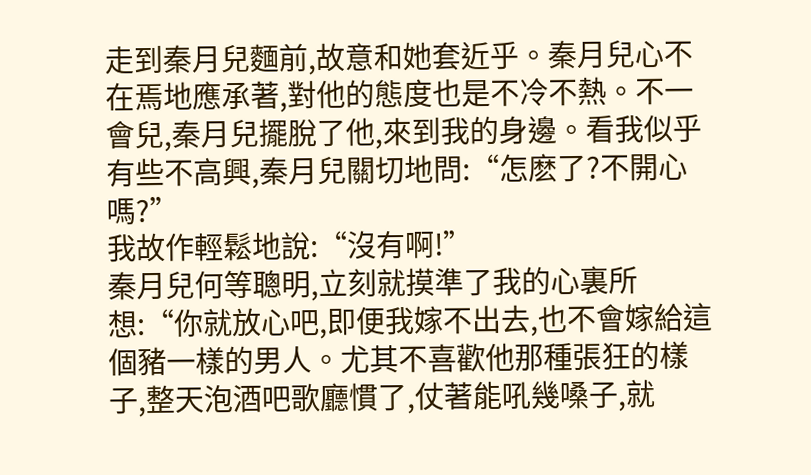走到秦月兒麵前,故意和她套近乎。秦月兒心不在焉地應承著,對他的態度也是不冷不熱。不一會兒,秦月兒擺脫了他,來到我的身邊。看我似乎有些不高興,秦月兒關切地問:“怎麽了?不開心嗎?”
我故作輕鬆地說:“沒有啊!”
秦月兒何等聰明,立刻就摸準了我的心裏所想:“你就放心吧,即便我嫁不出去,也不會嫁給這個豬一樣的男人。尤其不喜歡他那種張狂的樣子,整天泡酒吧歌廳慣了,仗著能吼幾嗓子,就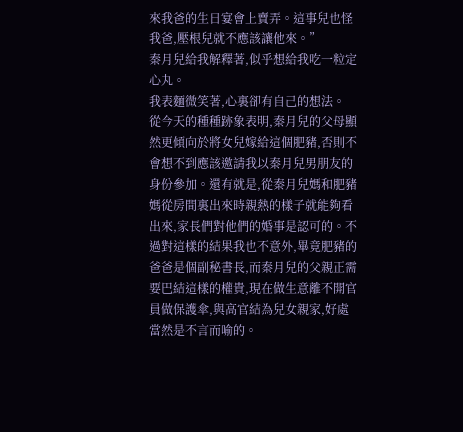來我爸的生日宴會上賣弄。這事兒也怪我爸,壓根兒就不應該讓他來。”
秦月兒給我解釋著,似乎想給我吃一粒定心丸。
我表麵微笑著,心裏卻有自己的想法。
從今天的種種跡象表明,秦月兒的父母顯然更傾向於將女兒嫁給這個肥豬,否則不會想不到應該邀請我以秦月兒男朋友的身份參加。還有就是,從秦月兒媽和肥豬媽從房間裏出來時親熱的樣子就能夠看出來,家長們對他們的婚事是認可的。不過對這樣的結果我也不意外,畢竟肥豬的爸爸是個副秘書長,而秦月兒的父親正需要巴結這樣的權貴,現在做生意離不開官員做保護傘,與高官結為兒女親家,好處當然是不言而喻的。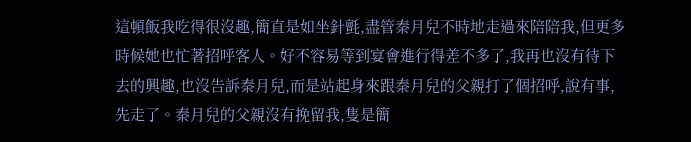這頓飯我吃得很沒趣,簡直是如坐針氈,盡管秦月兒不時地走過來陪陪我,但更多時候她也忙著招呼客人。好不容易等到宴會進行得差不多了,我再也沒有待下去的興趣,也沒告訴秦月兒,而是站起身來跟秦月兒的父親打了個招呼,說有事,先走了。秦月兒的父親沒有挽留我,隻是簡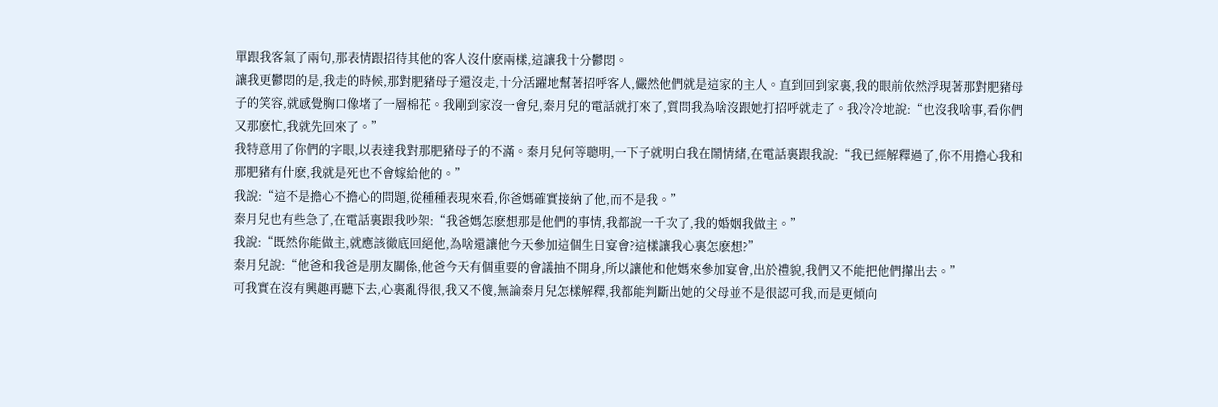單跟我客氣了兩句,那表情跟招待其他的客人沒什麽兩樣,這讓我十分鬱悶。
讓我更鬱悶的是,我走的時候,那對肥豬母子還沒走,十分活躍地幫著招呼客人,儼然他們就是這家的主人。直到回到家裏,我的眼前依然浮現著那對肥豬母子的笑容,就感覺胸口像堵了一層棉花。我剛到家沒一會兒,秦月兒的電話就打來了,質問我為啥沒跟她打招呼就走了。我冷冷地說:“也沒我啥事,看你們又那麽忙,我就先回來了。”
我特意用了你們的字眼,以表達我對那肥豬母子的不滿。秦月兒何等聰明,一下子就明白我在鬧情緒,在電話裏跟我說:“我已經解釋過了,你不用擔心我和那肥豬有什麽,我就是死也不會嫁給他的。”
我說:“這不是擔心不擔心的問題,從種種表現來看,你爸媽確實接納了他,而不是我。”
秦月兒也有些急了,在電話裏跟我吵架:“我爸媽怎麽想那是他們的事情,我都說一千次了,我的婚姻我做主。”
我說:“既然你能做主,就應該徹底回絕他,為啥還讓他今天參加這個生日宴會?這樣讓我心裏怎麽想?”
秦月兒說:“他爸和我爸是朋友關係,他爸今天有個重要的會議抽不開身,所以讓他和他媽來參加宴會,出於禮貌,我們又不能把他們攆出去。”
可我實在沒有興趣再聽下去,心裏亂得很,我又不傻,無論秦月兒怎樣解釋,我都能判斷出她的父母並不是很認可我,而是更傾向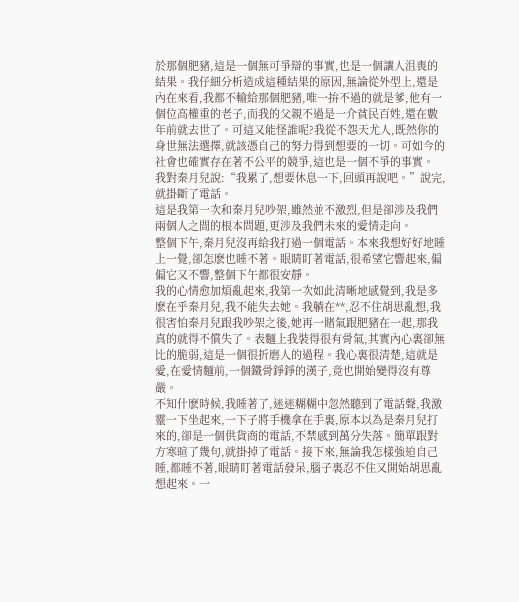於那個肥豬,這是一個無可爭辯的事實,也是一個讓人沮喪的結果。我仔細分析造成這種結果的原因,無論從外型上,還是內在來看,我都不輸給那個肥豬,唯一拚不過的就是爹,他有一個位高權重的老子,而我的父親不過是一介貧民百姓,還在數年前就去世了。可這又能怪誰呢?我從不怨天尤人,既然你的身世無法選擇,就該憑自己的努力得到想要的一切。可如今的社會也確實存在著不公平的競爭,這也是一個不爭的事實。
我對秦月兒說:“我累了,想要休息一下,回頭再說吧。”說完,就掛斷了電話。
這是我第一次和秦月兒吵架,雖然並不激烈,但是卻涉及我們兩個人之間的根本問題,更涉及我們未來的愛情走向。
整個下午,秦月兒沒再給我打過一個電話。本來我想好好地睡上一覺,卻怎麽也睡不著。眼睛盯著電話,很希望它響起來,偏偏它又不響,整個下午都很安靜。
我的心情愈加煩亂起來,我第一次如此清晰地感覺到,我是多麽在乎秦月兒,我不能失去她。我躺在**,忍不住胡思亂想,我很害怕秦月兒跟我吵架之後,她再一賭氣跟肥豬在一起,那我真的就得不償失了。表麵上我裝得很有骨氣,其實內心裏卻無比的脆弱,這是一個很折磨人的過程。我心裏很清楚,這就是愛,在愛情麵前,一個鐵骨錚錚的漢子,竟也開始變得沒有尊嚴。
不知什麽時候,我睡著了,迷迷糊糊中忽然聽到了電話聲,我激靈一下坐起來,一下子將手機拿在手裏,原本以為是秦月兒打來的,卻是一個供貨商的電話,不禁感到萬分失落。簡單跟對方寒暄了幾句,就掛掉了電話。接下來,無論我怎樣強迫自己睡,都睡不著,眼睛盯著電話發呆,腦子裏忍不住又開始胡思亂想起來。一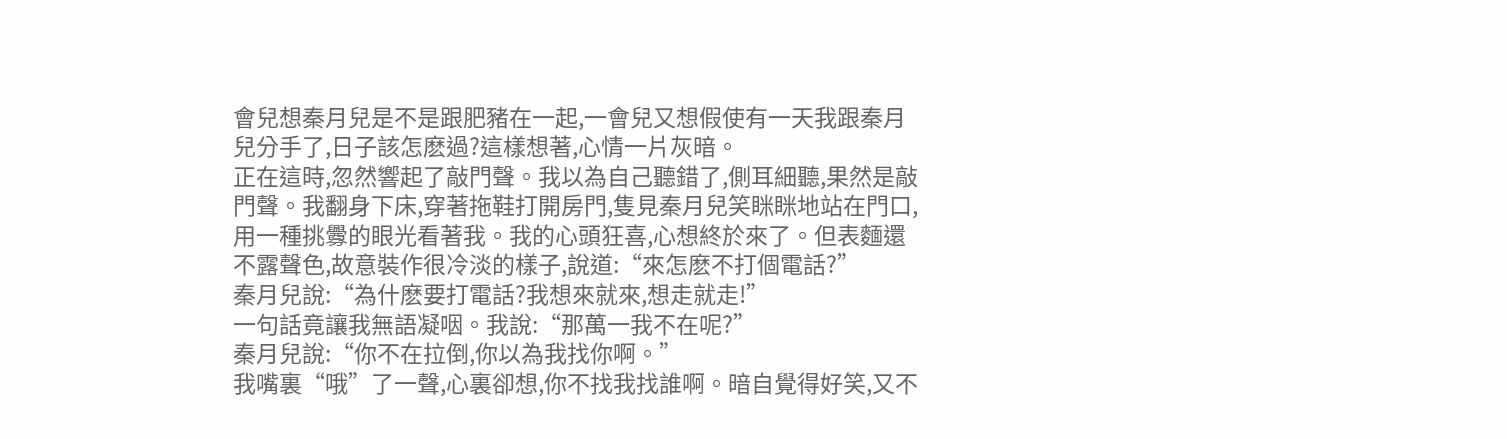會兒想秦月兒是不是跟肥豬在一起,一會兒又想假使有一天我跟秦月兒分手了,日子該怎麽過?這樣想著,心情一片灰暗。
正在這時,忽然響起了敲門聲。我以為自己聽錯了,側耳細聽,果然是敲門聲。我翻身下床,穿著拖鞋打開房門,隻見秦月兒笑眯眯地站在門口,用一種挑釁的眼光看著我。我的心頭狂喜,心想終於來了。但表麵還不露聲色,故意裝作很冷淡的樣子,說道:“來怎麽不打個電話?”
秦月兒說:“為什麽要打電話?我想來就來,想走就走!”
一句話竟讓我無語凝咽。我說:“那萬一我不在呢?”
秦月兒說:“你不在拉倒,你以為我找你啊。”
我嘴裏“哦”了一聲,心裏卻想,你不找我找誰啊。暗自覺得好笑,又不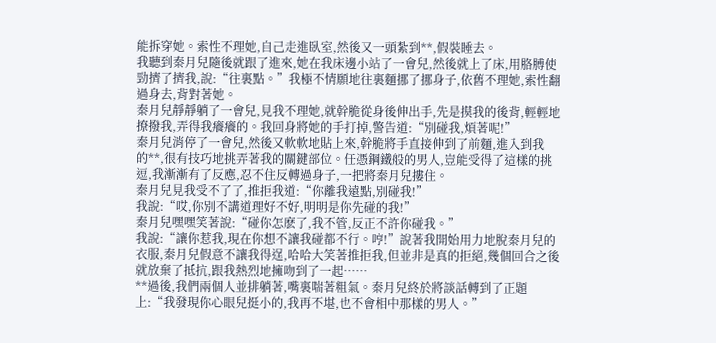能拆穿她。索性不理她,自己走進臥室,然後又一頭紮到**,假裝睡去。
我聽到秦月兒隨後就跟了進來,她在我床邊小站了一會兒,然後就上了床,用胳膊使勁擠了擠我,說:“往裏點。”我極不情願地往裏麵挪了挪身子,依舊不理她,索性翻過身去,背對著她。
秦月兒靜靜躺了一會兒,見我不理她,就幹脆從身後伸出手,先是摸我的後背,輕輕地撩撥我,弄得我癢癢的。我回身將她的手打掉,警告道:“別碰我,煩著呢!”
秦月兒消停了一會兒,然後又軟軟地貼上來,幹脆將手直接伸到了前麵,進入到我的**,很有技巧地挑弄著我的關鍵部位。任憑鋼鐵般的男人,豈能受得了這樣的挑逗,我漸漸有了反應,忍不住反轉過身子,一把將秦月兒摟住。
秦月兒見我受不了了,推拒我道:“你離我遠點,別碰我!”
我說:“哎,你別不講道理好不好,明明是你先碰的我!”
秦月兒嘿嘿笑著說:“碰你怎麽了,我不管,反正不許你碰我。”
我說:“讓你惹我,現在你想不讓我碰都不行。哼!”說著我開始用力地脫秦月兒的衣服,秦月兒假意不讓我得逞,哈哈大笑著推拒我,但並非是真的拒絕,幾個回合之後就放棄了抵抗,跟我熱烈地擁吻到了一起……
**過後,我們兩個人並排躺著,嘴裏喘著粗氣。秦月兒終於將談話轉到了正題上:“我發現你心眼兒挺小的,我再不堪,也不會相中那樣的男人。”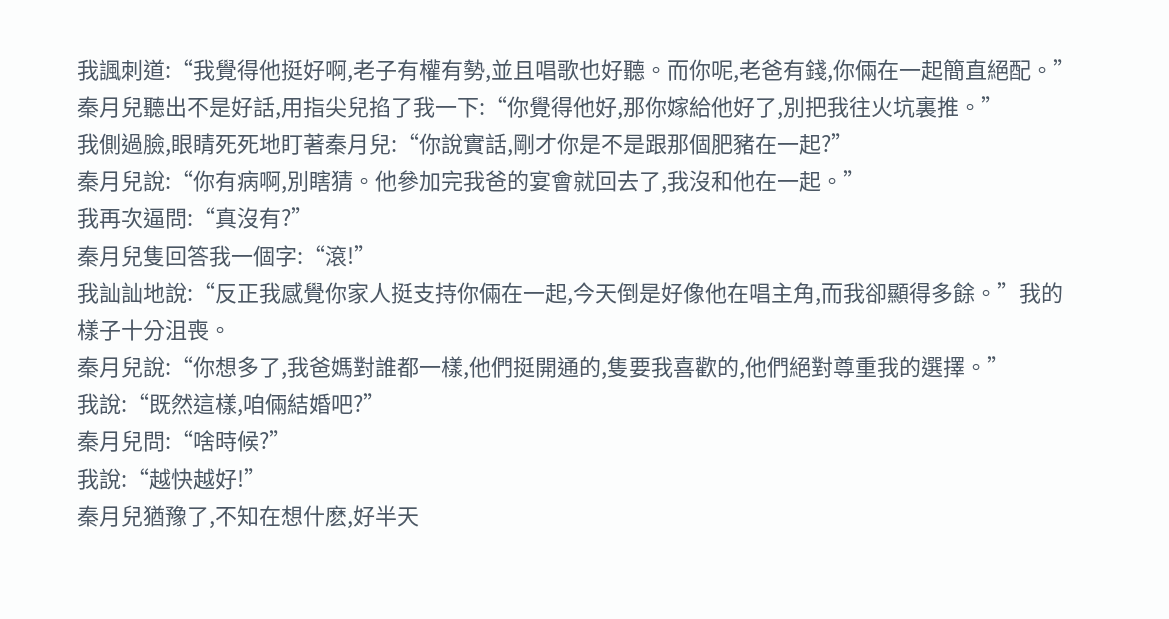我諷刺道:“我覺得他挺好啊,老子有權有勢,並且唱歌也好聽。而你呢,老爸有錢,你倆在一起簡直絕配。”
秦月兒聽出不是好話,用指尖兒掐了我一下:“你覺得他好,那你嫁給他好了,別把我往火坑裏推。”
我側過臉,眼睛死死地盯著秦月兒:“你說實話,剛才你是不是跟那個肥豬在一起?”
秦月兒說:“你有病啊,別瞎猜。他參加完我爸的宴會就回去了,我沒和他在一起。”
我再次逼問:“真沒有?”
秦月兒隻回答我一個字:“滾!”
我訕訕地說:“反正我感覺你家人挺支持你倆在一起,今天倒是好像他在唱主角,而我卻顯得多餘。”我的樣子十分沮喪。
秦月兒說:“你想多了,我爸媽對誰都一樣,他們挺開通的,隻要我喜歡的,他們絕對尊重我的選擇。”
我說:“既然這樣,咱倆結婚吧?”
秦月兒問:“啥時候?”
我說:“越快越好!”
秦月兒猶豫了,不知在想什麽,好半天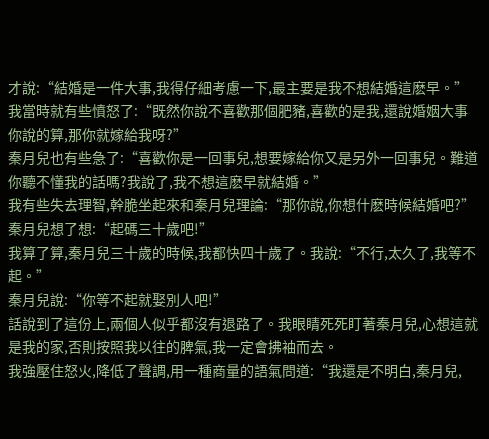才說:“結婚是一件大事,我得仔細考慮一下,最主要是我不想結婚這麽早。”
我當時就有些憤怒了:“既然你說不喜歡那個肥豬,喜歡的是我,還說婚姻大事你說的算,那你就嫁給我呀?”
秦月兒也有些急了:“喜歡你是一回事兒,想要嫁給你又是另外一回事兒。難道你聽不懂我的話嗎?我說了,我不想這麽早就結婚。”
我有些失去理智,幹脆坐起來和秦月兒理論:“那你說,你想什麽時候結婚吧?”
秦月兒想了想:“起碼三十歲吧!”
我算了算,秦月兒三十歲的時候,我都快四十歲了。我說:“不行,太久了,我等不起。”
秦月兒說:“你等不起就娶別人吧!”
話說到了這份上,兩個人似乎都沒有退路了。我眼睛死死盯著秦月兒,心想這就是我的家,否則按照我以往的脾氣,我一定會拂袖而去。
我強壓住怒火,降低了聲調,用一種商量的語氣問道:“我還是不明白,秦月兒,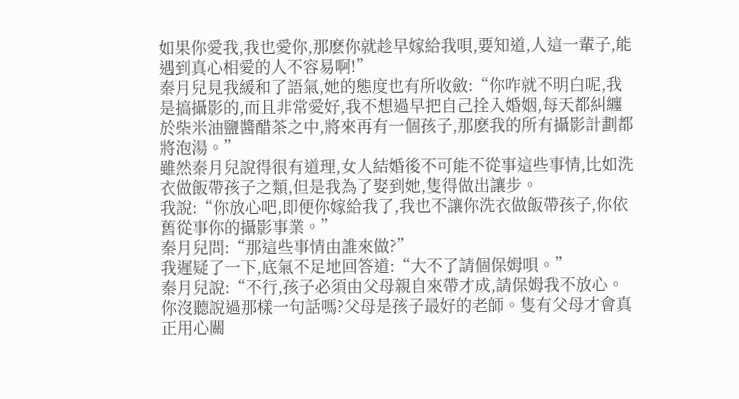如果你愛我,我也愛你,那麽你就趁早嫁給我唄,要知道,人這一輩子,能遇到真心相愛的人不容易啊!”
秦月兒見我緩和了語氣,她的態度也有所收斂:“你咋就不明白呢,我是搞攝影的,而且非常愛好,我不想過早把自己拴入婚姻,每天都糾纏於柴米油鹽醬醋茶之中,將來再有一個孩子,那麽我的所有攝影計劃都將泡湯。”
雖然秦月兒說得很有道理,女人結婚後不可能不從事這些事情,比如洗衣做飯帶孩子之類,但是我為了娶到她,隻得做出讓步。
我說:“你放心吧,即便你嫁給我了,我也不讓你洗衣做飯帶孩子,你依舊從事你的攝影事業。”
秦月兒問:“那這些事情由誰來做?”
我遲疑了一下,底氣不足地回答道:“大不了請個保姆唄。”
秦月兒說:“不行,孩子必須由父母親自來帶才成,請保姆我不放心。你沒聽說過那樣一句話嗎?父母是孩子最好的老師。隻有父母才會真正用心關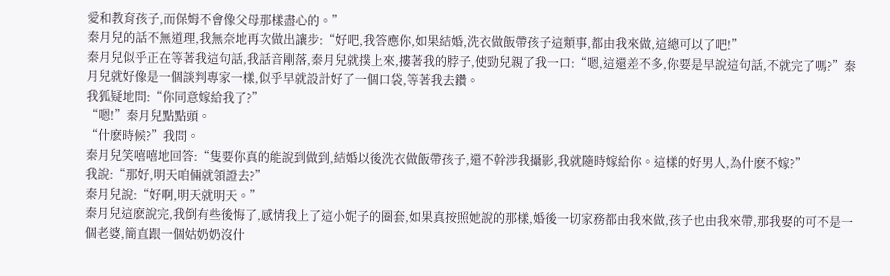愛和教育孩子,而保姆不會像父母那樣盡心的。”
秦月兒的話不無道理,我無奈地再次做出讓步:“好吧,我答應你,如果結婚,洗衣做飯帶孩子這類事,都由我來做,這總可以了吧!”
秦月兒似乎正在等著我這句話,我話音剛落,秦月兒就撲上來,摟著我的脖子,使勁兒親了我一口:“嗯,這還差不多,你要是早說這句話,不就完了嗎?”秦月兒就好像是一個談判專家一樣,似乎早就設計好了一個口袋,等著我去鑽。
我狐疑地問:“你同意嫁給我了?”
“嗯!”秦月兒點點頭。
“什麽時候?”我問。
秦月兒笑嘻嘻地回答:“隻要你真的能說到做到,結婚以後洗衣做飯帶孩子,還不幹涉我攝影,我就隨時嫁給你。這樣的好男人,為什麽不嫁?”
我說:“那好,明天咱倆就領證去?”
秦月兒說:“好啊,明天就明天。”
秦月兒這麽說完,我倒有些後悔了,感情我上了這小妮子的圈套,如果真按照她說的那樣,婚後一切家務都由我來做,孩子也由我來帶,那我娶的可不是一個老婆,簡直跟一個姑奶奶沒什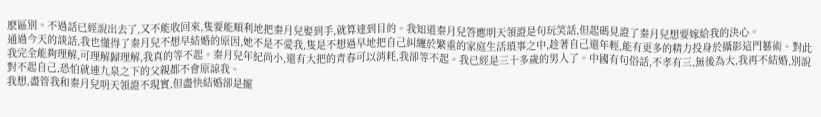麽區別。不過話已經說出去了,又不能收回來,隻要能順利地把秦月兒娶到手,就算達到目的。我知道秦月兒答應明天領證是句玩笑話,但起碼見證了秦月兒想要嫁給我的決心。
通過今天的談話,我也懂得了秦月兒不想早結婚的原因,她不是不愛我,隻是不想過早地把自己糾纏於繁重的家庭生活瑣事之中,趁著自己還年輕,能有更多的精力投身於攝影這門藝術。對此我完全能夠理解,可理解歸理解,我真的等不起。秦月兒年紀尚小,還有大把的青春可以消耗,我卻等不起。我已經是三十多歲的男人了。中國有句俗話,不孝有三,無後為大,我再不結婚,別說對不起自己,恐怕就連九泉之下的父親都不會原諒我。
我想,盡管我和秦月兒明天領證不現實,但盡快結婚卻是擺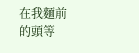在我麵前的頭等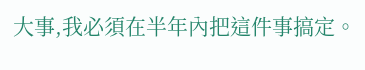大事,我必須在半年內把這件事搞定。